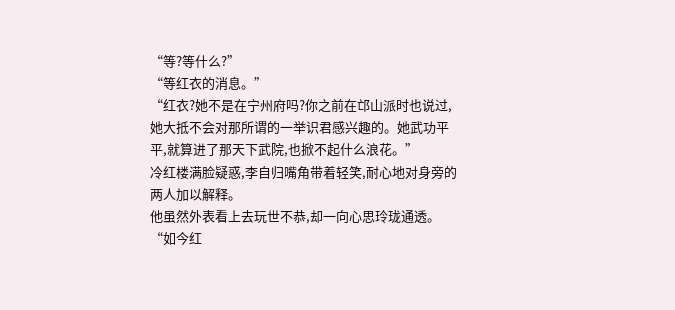“等?等什么?”
“等红衣的消息。”
“红衣?她不是在宁州府吗?你之前在邙山派时也说过,她大抵不会对那所谓的一举识君感兴趣的。她武功平平,就算进了那天下武院,也掀不起什么浪花。”
冷红楼满脸疑惑,李自归嘴角带着轻笑,耐心地对身旁的两人加以解释。
他虽然外表看上去玩世不恭,却一向心思玲珑通透。
“如今红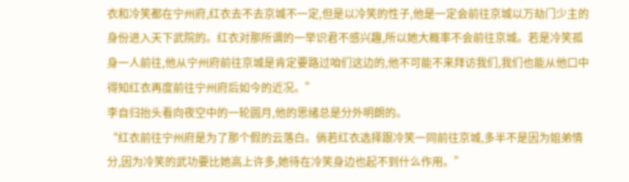衣和冷笑都在宁州府,红衣去不去京城不一定,但是以冷笑的性子,他是一定会前往京城以万劫门少主的身份进入天下武院的。红衣对那所谓的一举识君不感兴趣,所以她大概率不会前往京城。若是冷笑孤身一人前往,他从宁州府前往京城是肯定要路过咱们这边的,他不可能不来拜访我们,我们也能从他口中得知红衣再度前往宁州府后如今的近况。”
李自归抬头看向夜空中的一轮圆月,他的思绪总是分外明朗的。
“红衣前往宁州府是为了那个假的云落白。倘若红衣选择跟冷笑一同前往京城,多半不是因为姐弟情分,因为冷笑的武功要比她高上许多,她待在冷笑身边也起不到什么作用。”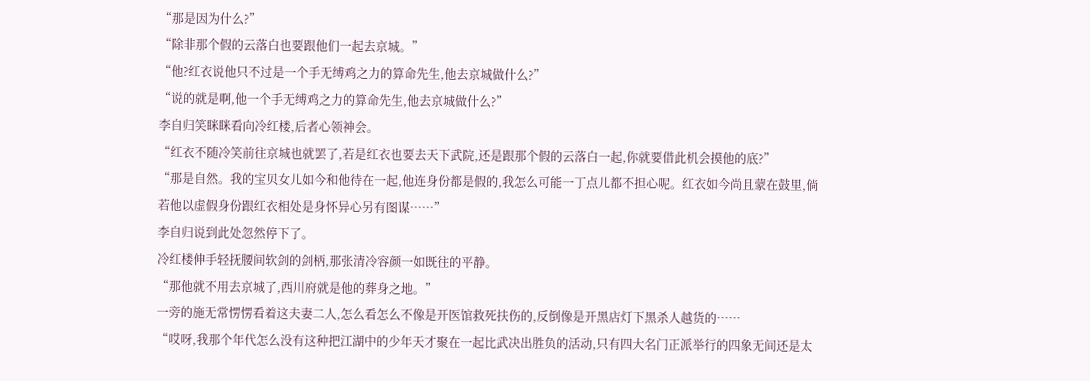“那是因为什么?”
“除非那个假的云落白也要跟他们一起去京城。”
“他?红衣说他只不过是一个手无缚鸡之力的算命先生,他去京城做什么?”
“说的就是啊,他一个手无缚鸡之力的算命先生,他去京城做什么?”
李自归笑眯眯看向冷红楼,后者心领神会。
“红衣不随冷笑前往京城也就罢了,若是红衣也要去天下武院,还是跟那个假的云落白一起,你就要借此机会摸他的底?”
“那是自然。我的宝贝女儿如今和他待在一起,他连身份都是假的,我怎么可能一丁点儿都不担心呢。红衣如今尚且蒙在鼓里,倘若他以虚假身份跟红衣相处是身怀异心另有图谋……”
李自归说到此处忽然停下了。
冷红楼伸手轻抚腰间软剑的剑柄,那张清冷容颜一如既往的平静。
“那他就不用去京城了,西川府就是他的葬身之地。”
一旁的施无常愣愣看着这夫妻二人,怎么看怎么不像是开医馆救死扶伤的,反倒像是开黑店灯下黑杀人越货的……
“哎呀,我那个年代怎么没有这种把江湖中的少年天才聚在一起比武决出胜负的活动,只有四大名门正派举行的四象无间还是太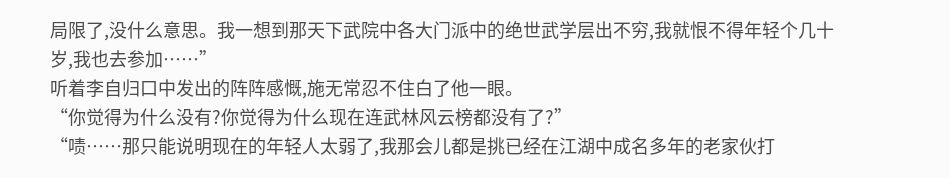局限了,没什么意思。我一想到那天下武院中各大门派中的绝世武学层出不穷,我就恨不得年轻个几十岁,我也去参加……”
听着李自归口中发出的阵阵感慨,施无常忍不住白了他一眼。
“你觉得为什么没有?你觉得为什么现在连武林风云榜都没有了?”
“啧……那只能说明现在的年轻人太弱了,我那会儿都是挑已经在江湖中成名多年的老家伙打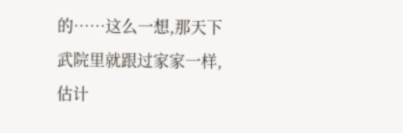的……这么一想,那天下武院里就跟过家家一样,估计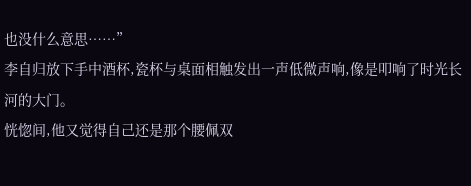也没什么意思……”
李自归放下手中酒杯,瓷杯与桌面相触发出一声低微声响,像是叩响了时光长河的大门。
恍惚间,他又觉得自己还是那个腰佩双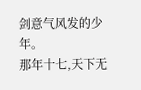剑意气风发的少年。
那年十七,天下无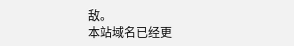敌。
本站域名已经更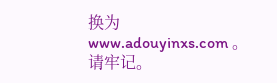换为www.adouyinxs.com 。请牢记。